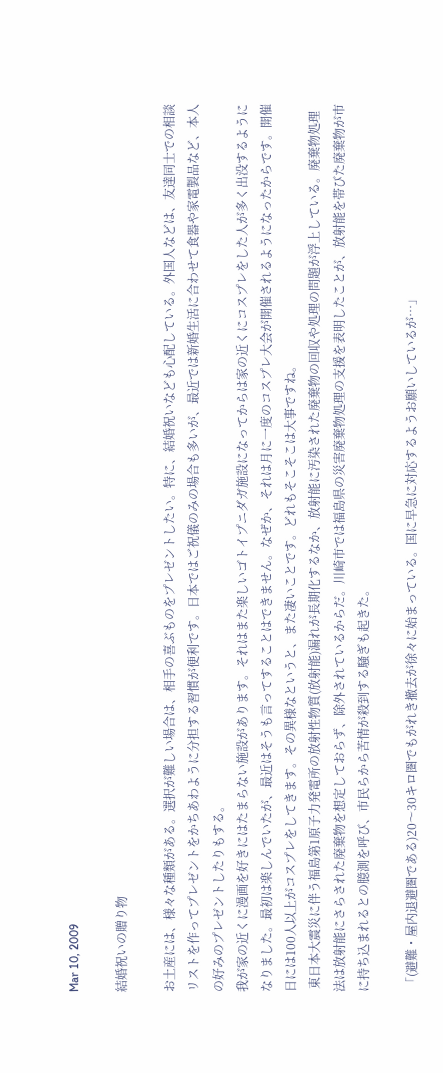Mar 10, 2009

結婚祝いの贈り物

お土産には、様々な種類がある。選択が難しい場合は、相手の喜ぶものをプレゼントしたい。特に、結婚祝いなども心配している。外国人などは、友達同士での相談リストを作ってプレゼントをかちあわように分担する習慣が便利です。日本ではご祝儀のみの場合も多いが、最近では新婚生活に合わせて食器や家電製品など、本人の好みのプレゼントしたりもする。
我が家の近くに漫画を好きにはたまらない施設があります。それはまた楽しいゴトイプニダガ施設になってからは家の近くにコスプレをした人が多く出没するようになりました。最初は楽しんでいたが、最近はそうも言ってすることはできません。なぜか、それは月に一度のコスプレ大会が開催されるようになったからです。開催日には100人以上がコスプレをしてきます。その異様なというと、また凄いことです。どれもそこそこは大事ですね。
 東日本大震災に伴う福島第1原子力発電所の放射性物質(放射能)漏れが長期化するなか、放射能に汚染された廃棄物の回収や処理の問題が浮上している。廃棄物処理法は放射能にさらされた廃棄物を想定しておらず、除外されているからだ。川崎市では福島県の災害廃棄物処理の支援を表明したことが、放射能を帯びた廃棄物が市に持ち込まれるとの臆測を呼び、市民らから苦情が殺到する騒ぎも起きた。

 「(避難・屋内退避圏である)20〜30キロ圏でもがれき撤去が徐々に始まっている。国に早急に対応するようお願いしているが…」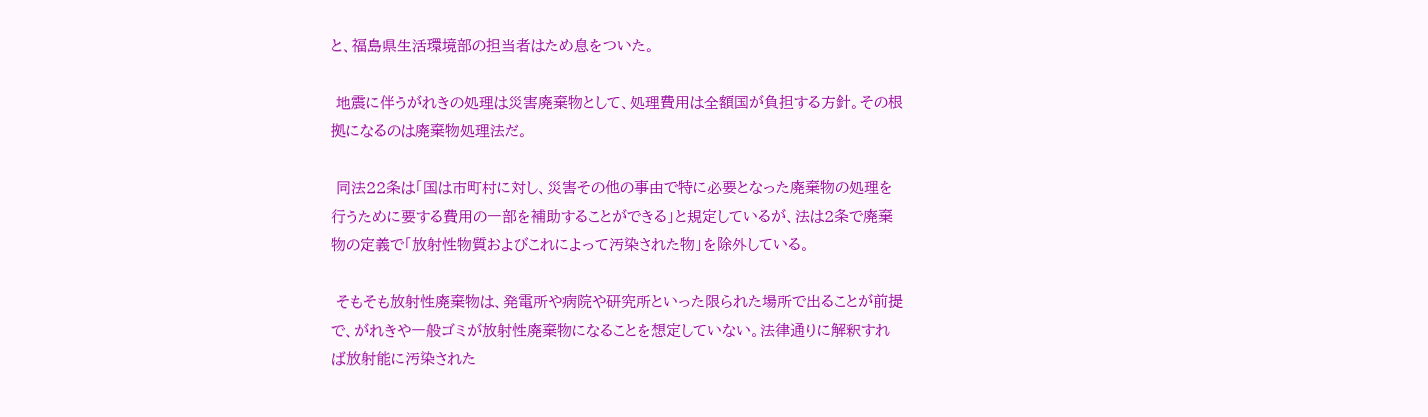と、福島県生活環境部の担当者はため息をついた。

 地震に伴うがれきの処理は災害廃棄物として、処理費用は全額国が負担する方針。その根拠になるのは廃棄物処理法だ。

 同法22条は「国は市町村に対し、災害その他の事由で特に必要となった廃棄物の処理を行うために要する費用の一部を補助することができる」と規定しているが、法は2条で廃棄物の定義で「放射性物質およびこれによって汚染された物」を除外している。

 そもそも放射性廃棄物は、発電所や病院や研究所といった限られた場所で出ることが前提で、がれきや一般ゴミが放射性廃棄物になることを想定していない。法律通りに解釈すれば放射能に汚染された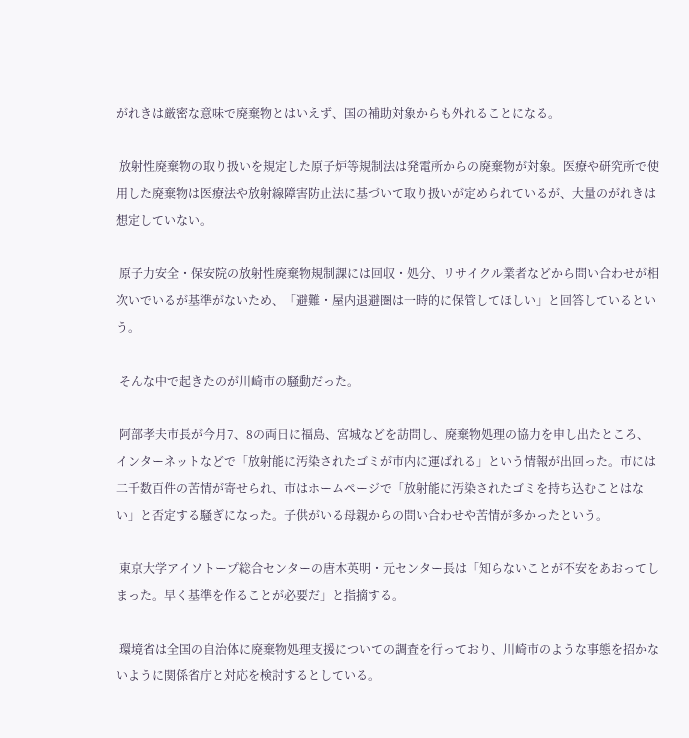がれきは厳密な意味で廃棄物とはいえず、国の補助対象からも外れることになる。

 放射性廃棄物の取り扱いを規定した原子炉等規制法は発電所からの廃棄物が対象。医療や研究所で使用した廃棄物は医療法や放射線障害防止法に基づいて取り扱いが定められているが、大量のがれきは想定していない。

 原子力安全・保安院の放射性廃棄物規制課には回収・処分、リサイクル業者などから問い合わせが相次いでいるが基準がないため、「避難・屋内退避圏は一時的に保管してほしい」と回答しているという。

 そんな中で起きたのが川崎市の騒動だった。

 阿部孝夫市長が今月7、8の両日に福島、宮城などを訪問し、廃棄物処理の協力を申し出たところ、インターネットなどで「放射能に汚染されたゴミが市内に運ばれる」という情報が出回った。市には二千数百件の苦情が寄せられ、市はホームページで「放射能に汚染されたゴミを持ち込むことはない」と否定する騒ぎになった。子供がいる母親からの問い合わせや苦情が多かったという。

 東京大学アイソトープ総合センターの唐木英明・元センター長は「知らないことが不安をあおってしまった。早く基準を作ることが必要だ」と指摘する。

 環境省は全国の自治体に廃棄物処理支援についての調査を行っており、川崎市のような事態を招かないように関係省庁と対応を検討するとしている。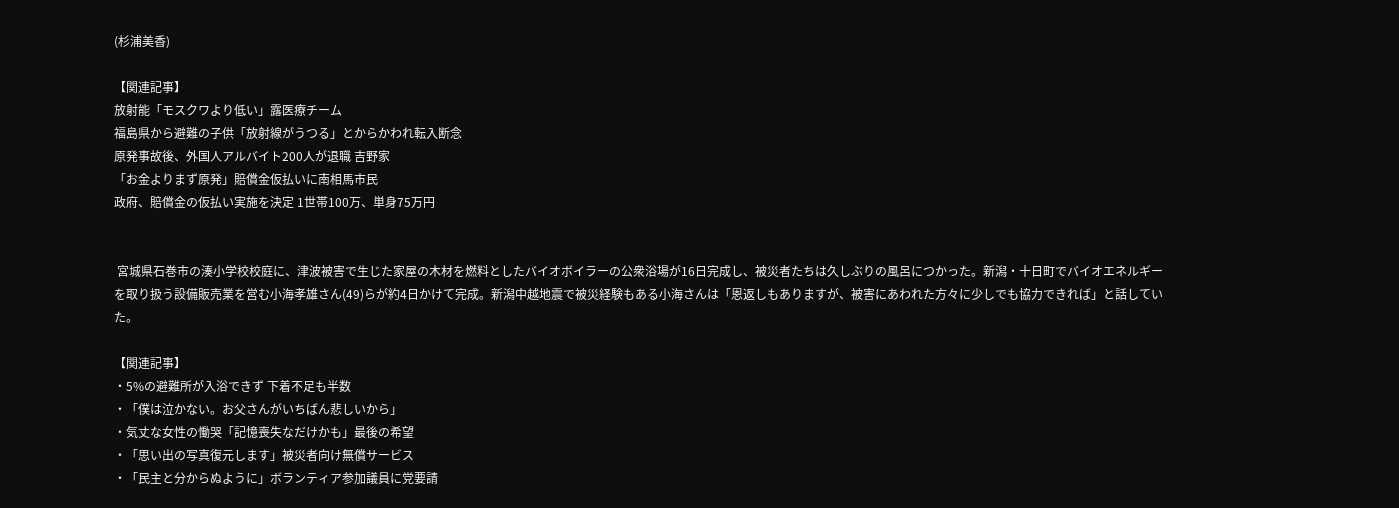(杉浦美香)

【関連記事】
放射能「モスクワより低い」露医療チーム
福島県から避難の子供「放射線がうつる」とからかわれ転入断念
原発事故後、外国人アルバイト200人が退職 吉野家
「お金よりまず原発」賠償金仮払いに南相馬市民
政府、賠償金の仮払い実施を決定 1世帯100万、単身75万円


 宮城県石巻市の湊小学校校庭に、津波被害で生じた家屋の木材を燃料としたバイオボイラーの公衆浴場が16日完成し、被災者たちは久しぶりの風呂につかった。新潟・十日町でバイオエネルギーを取り扱う設備販売業を営む小海孝雄さん(49)らが約4日かけて完成。新潟中越地震で被災経験もある小海さんは「恩返しもありますが、被害にあわれた方々に少しでも協力できれば」と話していた。

【関連記事】
・5%の避難所が入浴できず 下着不足も半数
・「僕は泣かない。お父さんがいちばん悲しいから」
・気丈な女性の慟哭「記憶喪失なだけかも」最後の希望
・「思い出の写真復元します」被災者向け無償サービス
・「民主と分からぬように」ボランティア参加議員に党要請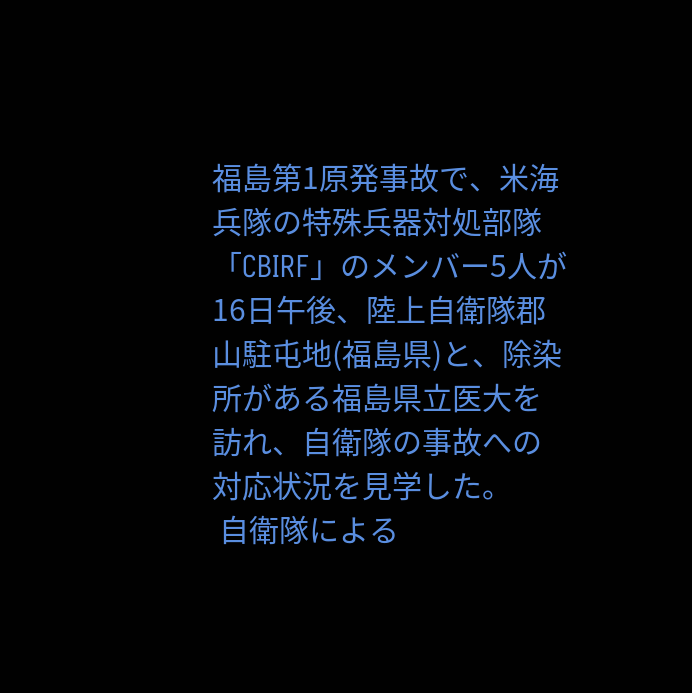福島第1原発事故で、米海兵隊の特殊兵器対処部隊「CBIRF」のメンバー5人が16日午後、陸上自衛隊郡山駐屯地(福島県)と、除染所がある福島県立医大を訪れ、自衛隊の事故への対応状況を見学した。
 自衛隊による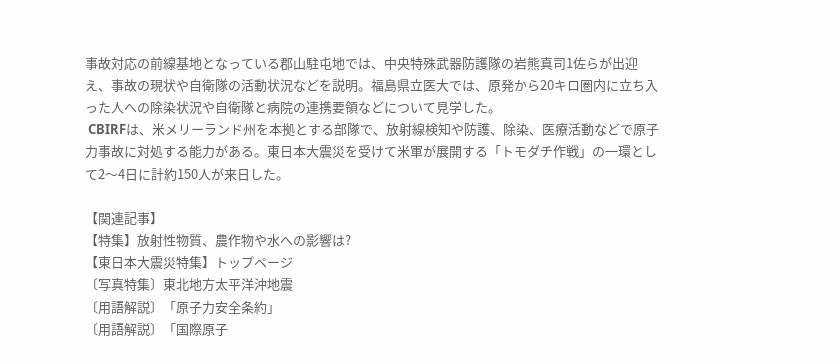事故対応の前線基地となっている郡山駐屯地では、中央特殊武器防護隊の岩熊真司1佐らが出迎え、事故の現状や自衛隊の活動状況などを説明。福島県立医大では、原発から20キロ圏内に立ち入った人への除染状況や自衛隊と病院の連携要領などについて見学した。
 CBIRFは、米メリーランド州を本拠とする部隊で、放射線検知や防護、除染、医療活動などで原子力事故に対処する能力がある。東日本大震災を受けて米軍が展開する「トモダチ作戦」の一環として2〜4日に計約150人が来日した。

【関連記事】
【特集】放射性物質、農作物や水への影響は?
【東日本大震災特集】トップページ
〔写真特集〕東北地方太平洋沖地震
〔用語解説〕「原子力安全条約」
〔用語解説〕「国際原子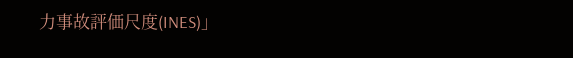力事故評価尺度(INES)」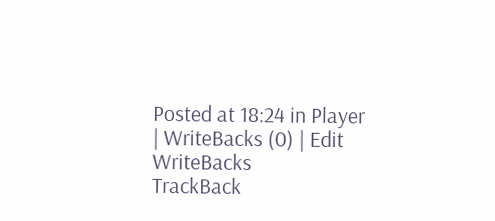Posted at 18:24 in Player | WriteBacks (0) | Edit
WriteBacks
TrackBack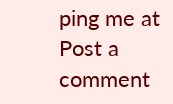ping me at
Post a comment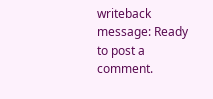writeback message: Ready to post a comment.